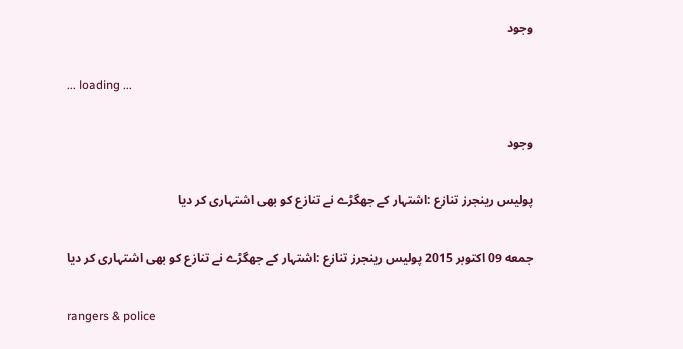وجود

... loading ...

وجود

پولیس رینجرز تنازع :اشتہار کے جھگڑے نے تنازع کو بھی اشتہاری کر دیا

جمعه 09 اکتوبر 2015 پولیس رینجرز تنازع :اشتہار کے جھگڑے نے تنازع کو بھی اشتہاری کر دیا

rangers & police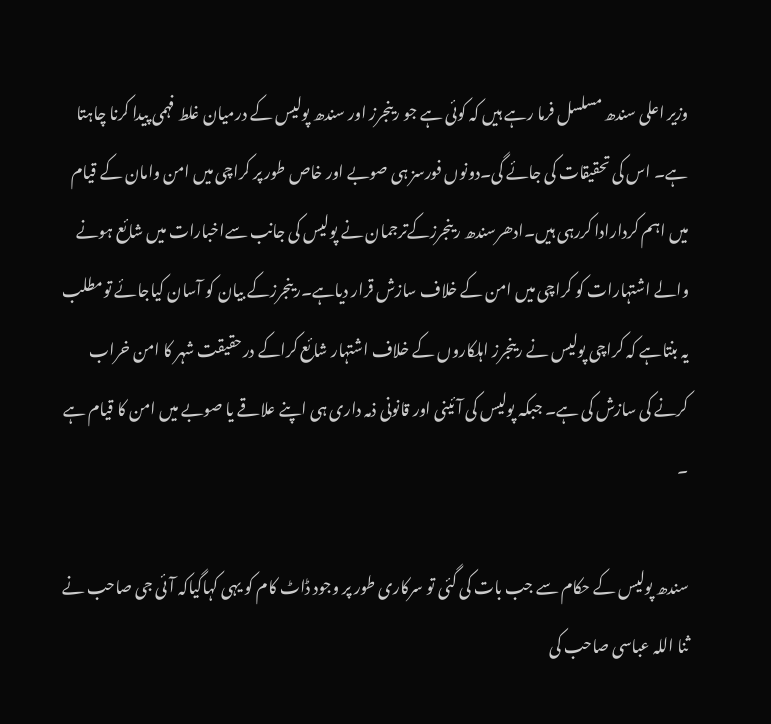وزیر اعلی سندھ مسلسل فرما رہے ہیں کہ کوئی ہے جو رینجرز اور سندھ پولیس کے درمیان غلط فہمی پیدا کرنا چاہتا ہے۔ اس کی تحقیقات کی جائے گی۔دونوں فورسز ہی صوبے اور خاص طور پر کراچی میں امن وامان کے قیام میں اہم کردارادا کررہی ہیں۔ادھرسندھ رینجرزکےترجمان نے پولیس کی جانب سےاخبارات میں شائع ہونے والے اشتہارات کو کراچی میں امن کے خلاف سازش قرار دیاہے۔رینجرزکے بیان کو آسان کیاجائے تومطلب یہ بنتاہے کہ کراچی پولیس نے رینجرز اہلکاروں کے خلاف اشتہار شائع کراکے درحقیقت شہر کا امن خراب کرنے کی سازش کی ہے۔ جبکہ پولیس کی آئینی اور قانونی ذمہ داری ہی اپنے علاقے یا صوبے میں امن کا قیام ہے ۔

سندھ پولیس کے حکام سے جب بات کی گئی تو سرکاری طور پر وجود ڈاٹ کام کو یہی کہاگیاکہ آئی جی صاحب نے ثنا اللہ عباسی صاحب کی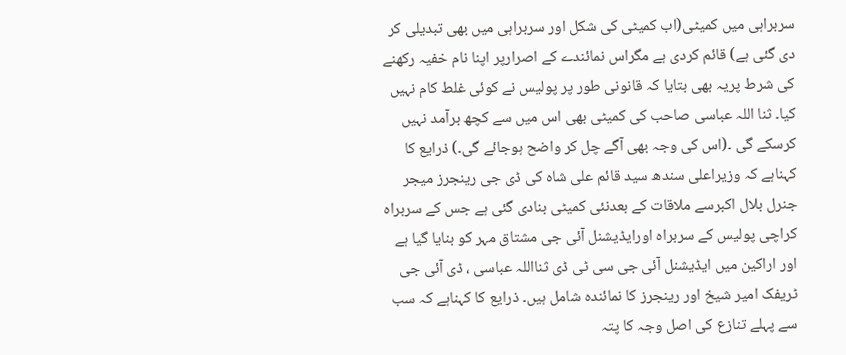سربراہی میں کمیٹی(اب کمیٹی کی شکل اور سربراہی میں بھی تبدیلی کر دی گئی ہے) قائم کردی ہے مگراس نمائندے کے اصرارپر اپنا نام خفیہ رکھنے کی شرط پریہ بھی بتایا کہ قانونی طور پر پولیس نے کوئی غلط کام نہیں کیا۔ ثنا اللہ عباسی صاحب کی کمیٹی بھی اس میں سے کچھ برآمد نہیں کرسکے گی ۔(اس کی وجہ بھی آگے چل کر واضح ہوجائے گی۔) ذرایع کا کہناہے کہ وزیراعلی سندھ سید قائم علی شاہ کی ڈی جی رینجرز میجر جنرل بلال اکبرسے ملاقات کے بعدنئی کمیٹی بنادی گئی ہے جس کے سربراہ کراچی پولیس کے سربراہ اورایڈیشنل آئی جی مشتاق مہر کو بنایا گیا ہے اور اراکین میں ایڈیشنل آئی جی سی ٹی ڈی ثنااللہ عباسی ، ڈی آئی جی ٹریفک امیر شیخ اور رینجرز کا نمائندہ شامل ہیں۔ ذرایع کا کہناہے کہ سب سے پہلے تنازع کی اصل وجہ کا پتہ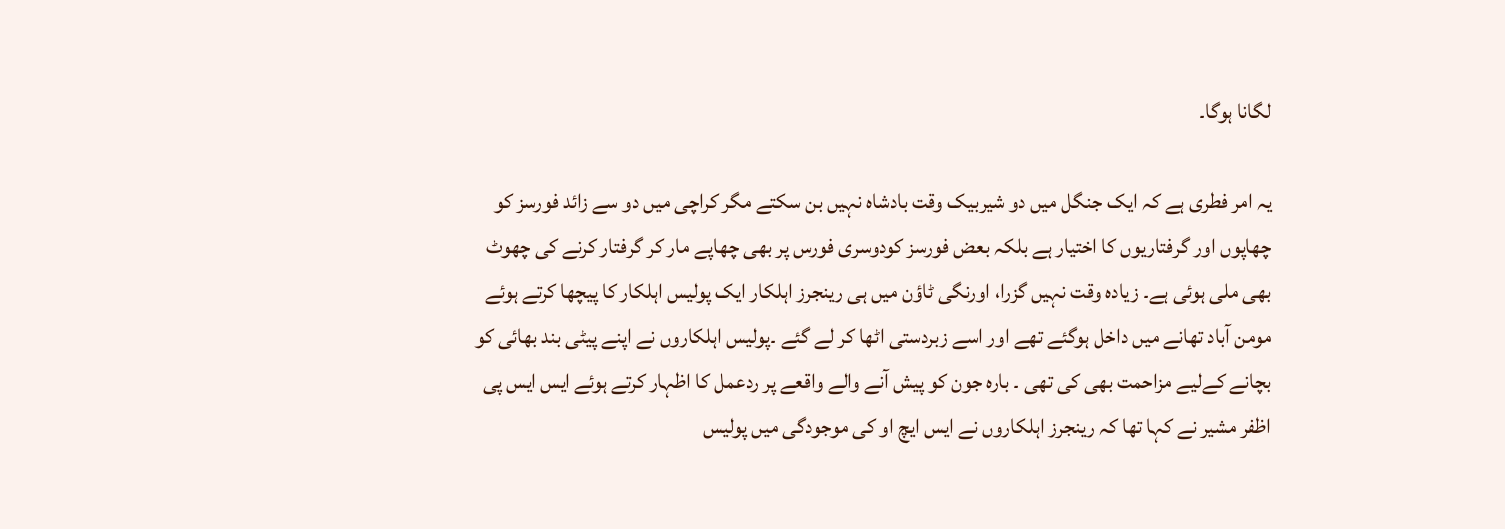لگانا ہوگا۔

یہ امر فطری ہے کہ ایک جنگل میں دو شیربیک وقت بادشاہ نہیں بن سکتے مگر کراچی میں دو سے زائد فورسز کو چھاپوں اور گرفتاریوں کا اختیار ہے بلکہ بعض فورسز کودوسری فورس پر بھی چھاپے مار کر گرفتار کرنے کی چھوٹ بھی ملی ہوئی ہے۔ زیادہ وقت نہیں گزرا، اورنگی ٹاؤن میں ہی رینجرز اہلکار ایک پولیس اہلکار کا پیچھا کرتے ہوئے مومن آباد تھانے میں داخل ہوگئے تھے اور اسے زبردستی اٹھا کر لے گئے ۔پولیس اہلکاروں نے اپنے پیٹی بند بھائی کو بچانے کےلیے مزاحمت بھی کی تھی ۔ بارہ جون کو پیش آنے والے واقعے پر ردعمل کا اظہار کرتے ہوئے ایس ایس پی اظفر مشیر نے کہا تھا کہ رینجرز اہلکاروں نے ایس ایچ او کی موجودگی میں پولیس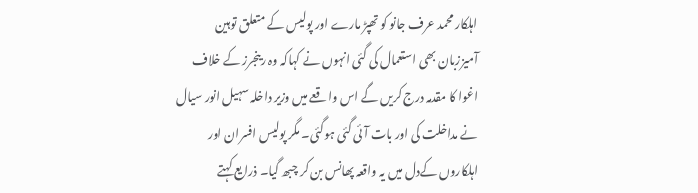اہلکار محمد عرف جانو کو تھپڑ مارے اور پولیس کے متعلق توہین آمیززبان بھی استعمال کی گئی انہوں نے کہاکہ وہ رینجرز کے خلاف اغوا کا مقدمہ درج کریں گے اس واقعے میں وزیر داخلہ سہیل انور سیال نے مداخلت کی اور بات آئی گئی ہوگئی۔ مگر پولیس افسران اور اہلکاروں کےدل میں یہ واقعہ پھانس بن کر چبھ گیا۔ ذرایع کہتے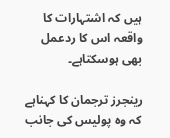ہیں کہ اشتہارات کا واقعہ اس کا ردعمل بھی ہوسکتاہے۔

رینجرز ترجمان کا کہناہے کہ وہ پولیس کی جانب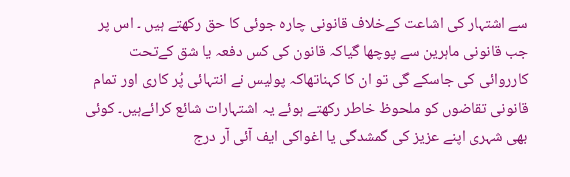سے اشتہار کی اشاعت کےخلاف قانونی چارہ جوئی کا حق رکھتے ہیں ۔ اس پر جب قانونی ماہرین سے پوچھا گیاکہ قانون کی کس دفعہ یا شق کےتحت کارروائی کی جاسکے گی تو ان کا کہناتھاکہ پولیس نے انتہائی پُر کاری اور تمام قانونی تقاضوں کو ملحوظ خاطر رکھتے ہوئے یہ اشتہارات شائع کرائےہیں۔ کوئی بھی شہری اپنے عزیز کی گمشدگی یا اغواکی ایف آئی آر درج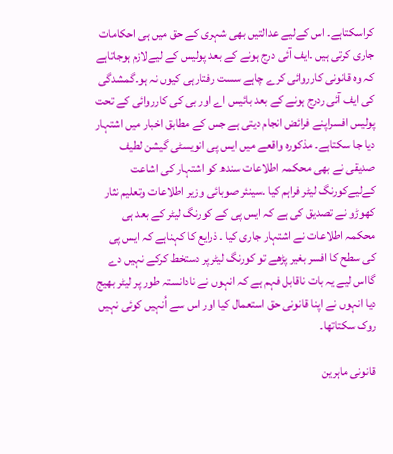کراسکتاہے۔ اس کےلیے عدالتیں بھی شہری کے حق میں ہی احکامات جاری کرتی ہیں ۔ایف آئی درج ہونے کے بعد پولیس کے لیےلازم ہوجاتاہے کہ وہ قانونی کارروائی کرے چاہے سست رفتارہی کیوں نہ ہو۔گمشدگی کی ایف آئی ردرج ہونے کے بعد بائیس اے اور بی کی کارروائی کے تحت پولیس افسراپنے فرائض انجام دیتی ہے جس کے مطابق اخبار میں اشتہار دیا جا سکتاہے۔ مذکورہ واقعے میں ایس پی انویسٹی گیشن لطیف صدیقی نے بھی محکمہ اطلاعات سندھ کو اشتہار کی اشاعت کےلیےکورنگ لیٹر فراہم کیا ۔سینئر صوبائی وزیر اطلاعات وتعلیم نثار کھوڑو نے تصدیق کی ہے کہ ایس پی کے کورنگ لیٹر کے بعد ہی محکمہ اطلاعات نے اشتہار جاری کیا ۔ ذرایع کا کہناہے کہ ایس پی کی سطح کا افسر بغیر پڑھے تو کورنگ لیٹرپر دستخط کرکے نہیں دے گااس لیے یہ بات ناقابل فہم ہے کہ انہوں نے نادانستہ طور پر لیٹر بھیج دیا انہوں نے اپنا قانونی حق استعمال کیا اور اس سے اُنہیں کوئی نہیں روک سکتاتھا۔

قانونی ماہرین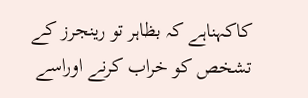کاکہناہے کہ بظاہر تو رینجرز کے تشخص کو خراب کرنے اوراسے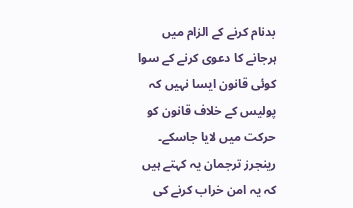بدنام کرنے کے الزام میں ہرجانے کا دعوی کرنے کے سوا کوئی قانون ایسا نہیں کہ پولیس کے خلاف قانون کو حرکت میں لایا جاسکے۔ رینجرز ترجمان یہ کہتے ہیں کہ یہ امن خراب کرنے کی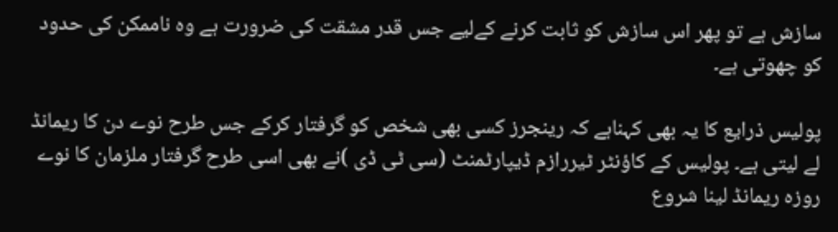سازش ہے تو پھر اس سازش کو ثابت کرنے کےلیے جس قدر مشقت کی ضرورت ہے وہ ناممکن کی حدود کو چھوتی ہے۔

پولیس ذرایع کا یہ بھی کہناہے کہ رینجرز کسی بھی شخص کو گرفتار کرکے جس طرح نوے دن کا ریمانڈ لے لیتی ہے۔ پولیس کے کاؤنٹر ٹیررازم ڈیپارٹمنٹ (سی ٹی ڈی )نے بھی اسی طرح گرفتار ملزمان کا نوے روزہ ریمانڈ لینا شروع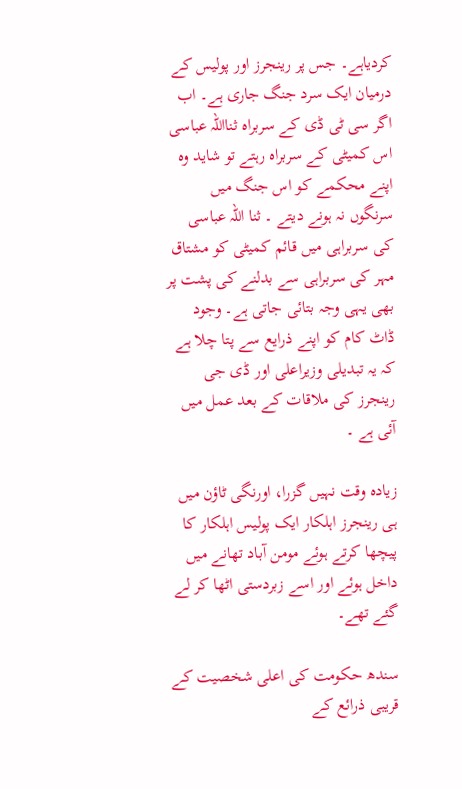کردیاہے۔ جس پر رینجرز اور پولیس کے درمیان ایک سرد جنگ جاری ہے۔ اب اگر سی ٹی ڈی کے سربراہ ثنااللہ عباسی اس کمیٹی کے سربراہ رہتے تو شاید وہ اپنے محکمے کو اس جنگ میں سرنگوں نہ ہونے دیتے ۔ ثنا اللہ عباسی کی سربراہی میں قائم کمیٹی کو مشتاق مہر کی سربراہی سے بدلنے کی پشت پر بھی یہی وجہ بتائی جاتی ہے۔ وجود ڈاٹ کام کو اپنے ذرایع سے پتا چلا ہے کہ یہ تبدیلی وزیراعلی اور ڈی جی رینجرز کی ملاقات کے بعد عمل میں آئی ہے ۔

زیادہ وقت نہیں گزرا، اورنگی ٹاؤن میں ہی رینجرز اہلکار ایک پولیس اہلکار کا پیچھا کرتے ہوئے مومن آباد تھانے میں داخل ہوئے اور اسے زبردستی اٹھا کر لے گئے تھے۔

سندھ حکومت کی اعلی شخصیت کے قریبی ذرائع کے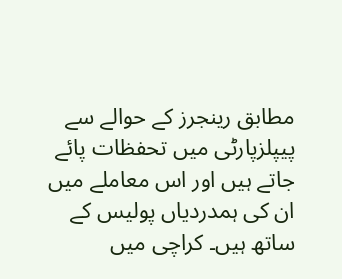مطابق رینجرز کے حوالے سے پیپلزپارٹی میں تحفظات پائے جاتے ہیں اور اس معاملے میں ان کی ہمدردیاں پولیس کے ساتھ ہیں۔ کراچی میں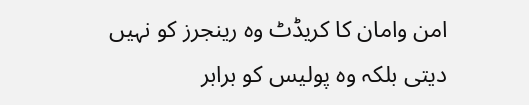امن وامان کا کریڈٹ وہ رینجرز کو نہیں دیتی بلکہ وہ پولیس کو برابر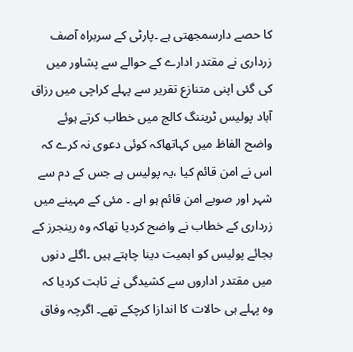کا حصے دارسمجھتی ہے ۔پارٹی کے سربراہ آصف زرداری نے مقتدر ادارے کے حوالے سے پشاور میں کی گئی اپنی متنازع تقریر سے پہلے کراچی میں رزاق آباد پولیس ٹریننگ کالج میں خطاب کرتے ہوئے واضح الفاظ میں کہاتھاکہ کوئی دعوی نہ کرے کہ اس نے امن قائم کیا ،یہ پولیس ہے جس کے دم سے شہر اور صوبے امن قائم ہو اہے ۔ مئی کے مہینے میں زرداری کے خطاب نے واضح کردیا تھاکہ وہ رینجرز کے بجائے پولیس کو اہمیت دینا چاہتے ہیں ۔اگلے دنوں میں مقتدر اداروں سے کشیدگی نے ثابت کردیا کہ وہ پہلے ہی حالات کا اندازا کرچکے تھے۔ اگرچہ وفاق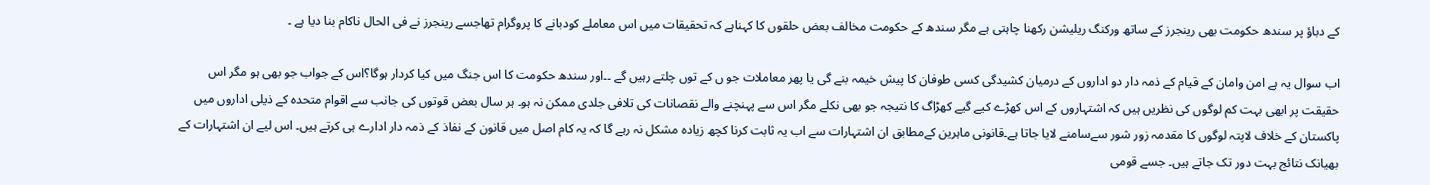کے دباؤ پر سندھ حکومت بھی رینجرز کے ساتھ ورکنگ ریلیشن رکھنا چاہتی ہے مگر سندھ کے حکومت مخالف بعض حلقوں کا کہناہے کہ تحقیقات میں اس معاملے کودبانے کا پروگرام تھاجسے رینجرز نے فی الحال ناکام بنا دیا ہے ۔

اب سوال یہ ہے امن وامان کے قیام کے ذمہ دار دو اداروں کے درمیان کشیدگی کسی طوفان کا پیش خیمہ بنے گی یا پھر معاملات جو ں کے توں چلتے رہیں گے ۔۔اور سندھ حکومت کا اس جنگ میں کیا کردار ہوگا؟اس کے جواب جو بھی ہو مگر اس حقیقت پر ابھی بہت کم لوگوں کی نظریں ہیں کہ اشتہاروں کے اس کھڑے کیے گیے کھڑاگ کا نتیجہ جو بھی نکلے مگر اس سے پہنچنے والے نقصانات کی تلافی جلدی ممکن نہ ہو۔ ہر سال بعض قوتوں کی جانب سے اقوام متحدہ کے ذیلی اداروں میں پاکستان کے خلاف لاپتہ لوگوں کا مقدمہ زور شور سےسامنے لایا جاتا ہے۔قانونی ماہرین کےمطابق ان اشتہارات سے اب یہ ثابت کرنا کچھ زیادہ مشکل نہ رہے گا کہ یہ کام اصل میں قانون کے نفاذ کے ذمہ دار ادارے ہی کرتے ہیں۔ اس لیے ان اشتہارات کے بھیانک نتائج بہت دور تک جاتے ہیں۔ جسے قومی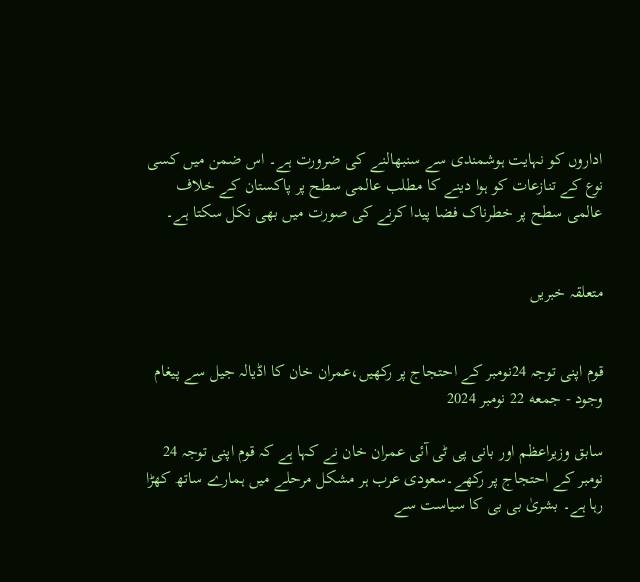اداروں کو نہایت ہوشمندی سے سنبھالنے کی ضرورت ہے۔ اس ضمن میں کسی نوع کے تنازعات کو ہوا دینے کا مطلب عالمی سطح پر پاکستان کے خلاف عالمی سطح پر خطرناک فضا پیدا کرنے کی صورت میں بھی نکل سکتا ہے۔


متعلقہ خبریں


قوم اپنی توجہ 24نومبر کے احتجاج پر رکھیں،عمران خان کا اڈیالہ جیل سے پیغام وجود - جمعه 22 نومبر 2024

سابق وزیراعظم اور بانی پی ٹی آئی عمران خان نے کہا ہے کہ قوم اپنی توجہ 24 نومبر کے احتجاج پر رکھے۔سعودی عرب ہر مشکل مرحلے میں ہمارے ساتھ کھڑا رہا ہے۔ بشریٰ بی بی کا سیاست سے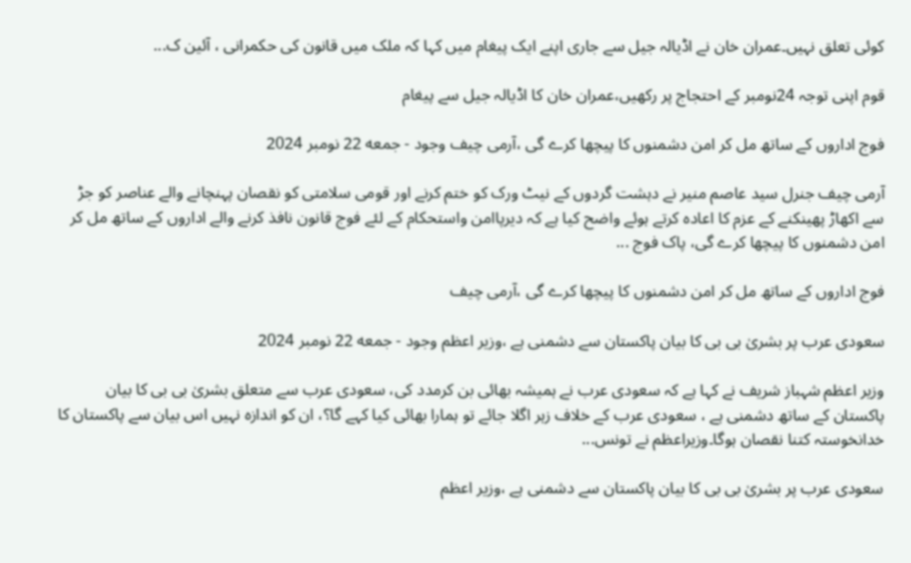کوئی تعلق نہیں۔عمران خان نے اڈیالہ جیل سے جاری اپنے ایک پیغام میں کہا کہ ملک میں قانون کی حکمرانی ، آئین ک...

قوم اپنی توجہ 24نومبر کے احتجاج پر رکھیں،عمران خان کا اڈیالہ جیل سے پیغام

فوج اداروں کے ساتھ مل کر امن دشمنوں کا پیچھا کرے گی ،آرمی چیف وجود - جمعه 22 نومبر 2024

آرمی چیف جنرل سید عاصم منیر نے دہشت گردوں کے نیٹ ورک کو ختم کرنے اور قومی سلامتی کو نقصان پہنچانے والے عناصر کو جڑ سے اکھاڑ پھینکنے کے عزم کا اعادہ کرتے ہوئے واضح کیا ہے کہ دیرپاامن واستحکام کے لئے فوج قانون نافذ کرنے والے اداروں کے ساتھ مل کر امن دشمنوں کا پیچھا کرے گی، پاک فوج ...

فوج اداروں کے ساتھ مل کر امن دشمنوں کا پیچھا کرے گی ،آرمی چیف

سعودی عرب پر بشریٰ بی بی کا بیان پاکستان سے دشمنی ہے ،وزیر اعظم وجود - جمعه 22 نومبر 2024

وزیر اعظم شہباز شریف نے کہا ہے کہ سعودی عرب نے ہمیشہ بھائی بن کرمدد کی، سعودی عرب سے متعلق بشریٰ بی بی کا بیان پاکستان کے ساتھ دشمنی ہے ، سعودی عرب کے خلاف زہر اگلا جائے تو ہمارا بھائی کیا کہے گا؟، ان کو اندازہ نہیں اس بیان سے پاکستان کا خدانخوستہ کتنا نقصان ہوگا۔وزیراعظم نے تونس...

سعودی عرب پر بشریٰ بی بی کا بیان پاکستان سے دشمنی ہے ،وزیر اعظم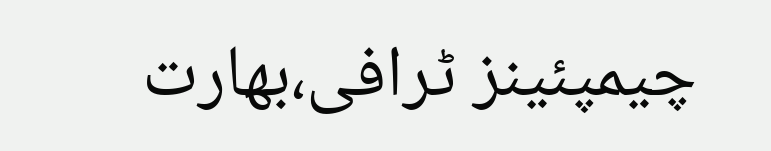چیمپئینز ٹرافی،بھارت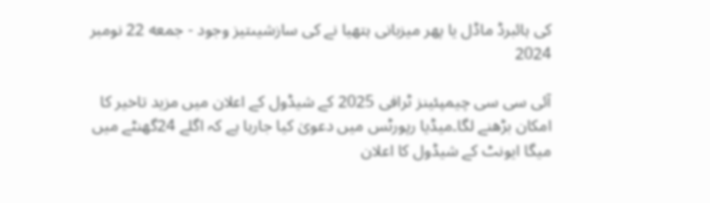کی ہائبرڈ ماڈل یا پھر میزبانی ہتھیا نے کی سازشیںتیز وجود - جمعه 22 نومبر 2024

آئی سی سی چیمپئینز ٹرافی 2025 کے شیڈول کے اعلان میں مزید تاخیر کا امکان بڑھنے لگا۔میڈیا رپورٹس میں دعویٰ کیا جارہا ہے کہ اگلے 24گھنٹے میں میگا ایونٹ کے شیڈول کا اعلان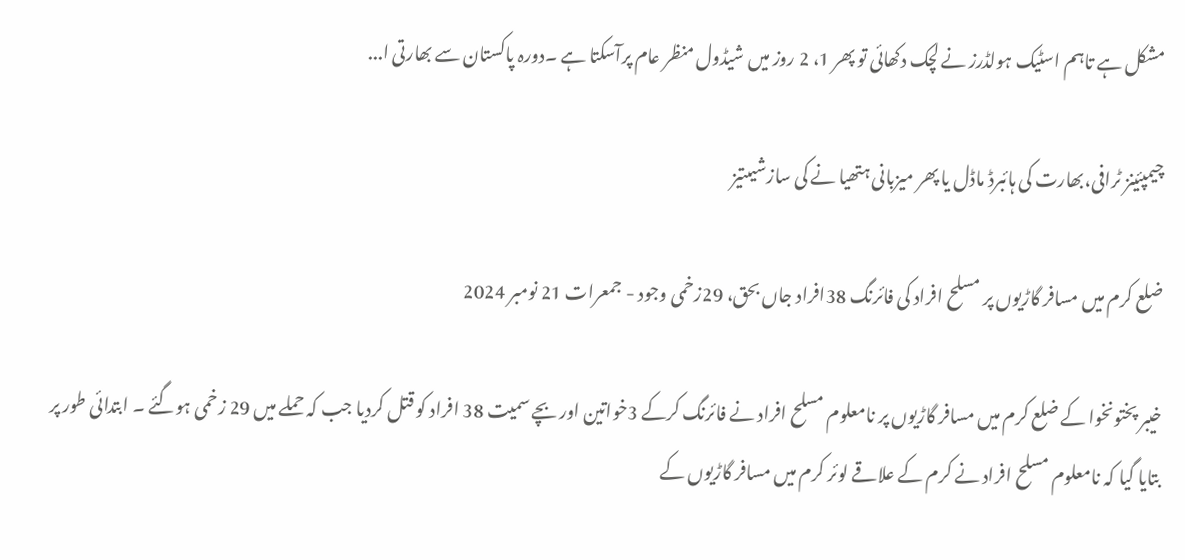مشکل ہے تاہم اسٹیک ہولڈرز نے لچک دکھائی تو پھر 1، 2 روز میں شیڈول منظر عام پرآسکتا ہے ۔دورہ پاکستان سے بھارتی ا...

چیمپئینز ٹرافی،بھارت کی ہائبرڈ ماڈل یا پھر میزبانی ہتھیا نے کی سازشیںتیز

ضلع کرم میں مسافر گاڑیوں پر مسلح افراد کی فائرنگ 38افراد جاں بحق، 29زخمی وجود - جمعرات 21 نومبر 2024

خیبر پختونخوا کے ضلع کرم میں مسافر گاڑیوں پر نامعلوم مسلح افراد نے فائرنگ کرکے 3خواتین اور بچے سمیت 38 افراد کو قتل کردیا جب کہ حملے میں 29 زخمی ہوگئے ۔ ابتدائی طور پر بتایا گیا کہ نامعلوم مسلح افراد نے کرم کے علاقے لوئر کرم میں مسافر گاڑیوں کے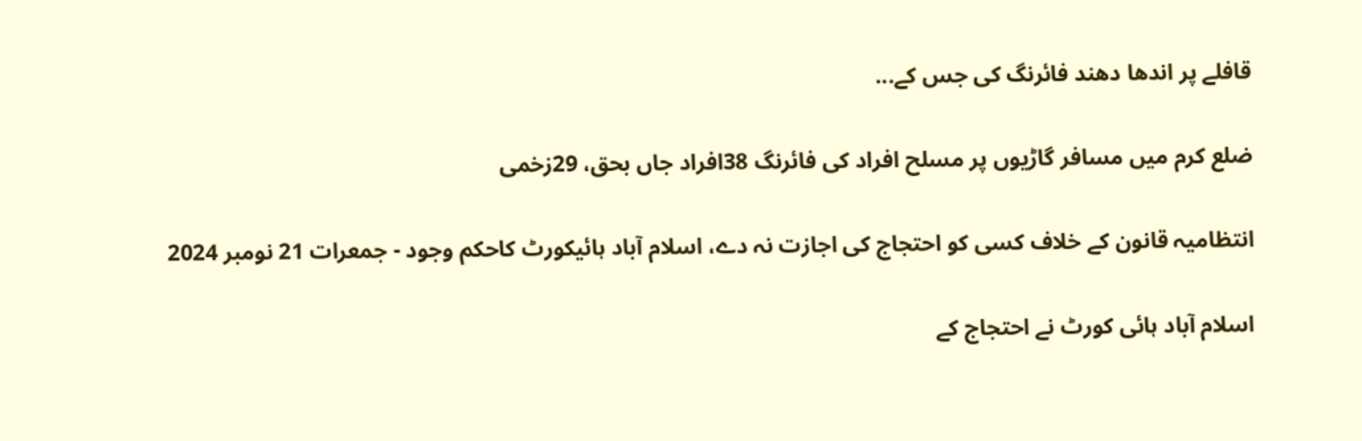قافلے پر اندھا دھند فائرنگ کی جس کے...

ضلع کرم میں مسافر گاڑیوں پر مسلح افراد کی فائرنگ 38افراد جاں بحق، 29زخمی

انتظامیہ قانون کے خلاف کسی کو احتجاج کی اجازت نہ دے، اسلام آباد ہائیکورٹ کاحکم وجود - جمعرات 21 نومبر 2024

اسلام آباد ہائی کورٹ نے احتجاج کے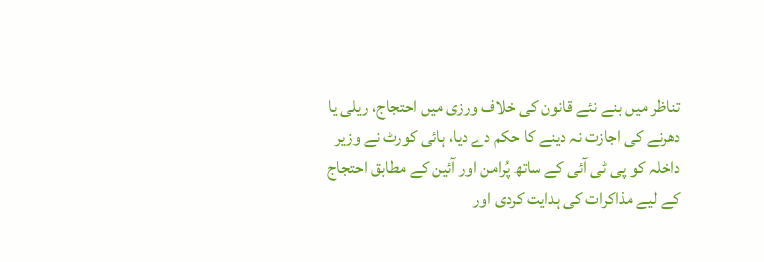تناظر میں بنے نئے قانون کی خلاف ورزی میں احتجاج، ریلی یا دھرنے کی اجازت نہ دینے کا حکم دے دیا، ہائی کورٹ نے وزیر داخلہ کو پی ٹی آئی کے ساتھ پُرامن اور آئین کے مطابق احتجاج کے لیے مذاکرات کی ہدایت کردی اور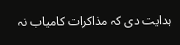ہدایت دی کہ مذاکرات کامیاب نہ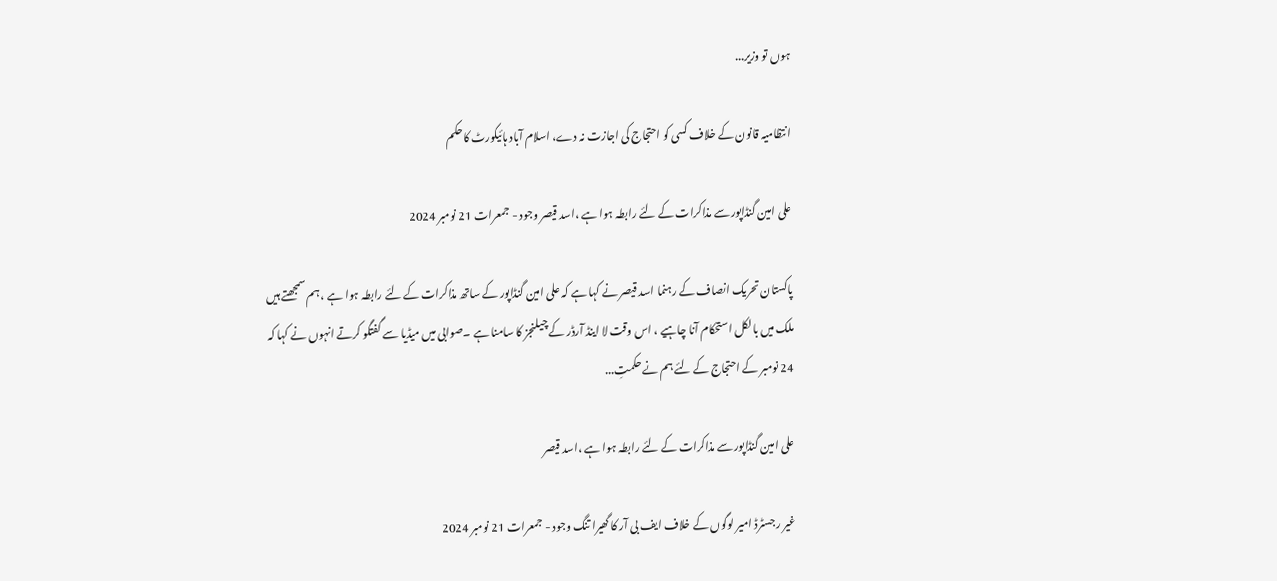ہوں تو وزیر...

انتظامیہ قانون کے خلاف کسی کو احتجاج کی اجازت نہ دے، اسلام آباد ہائیکورٹ کاحکم

علی امین گنڈاپور سے مذاکرات کے لئے رابطہ ہوا ہے ،اسد قیصر وجود - جمعرات 21 نومبر 2024

پاکستان تحریک انصاف کے رہنما اسد قیصر نے کہا ہے کہ علی امین گنڈاپور کے ساتھ مذاکرات کے لئے رابطہ ہوا ہے ، ہم سمجھتے ہیں ملک میں بالکل استحکام آنا چاہیے ، اس وقت لا اینڈ آرڈر کے چیلنجز کا سامنا ہے ۔صوابی میں میڈیا سے گفتگو کرتے انہوں نے کہا کہ 24 نومبر کے احتجاج کے لئے ہم نے حکمتِ...

علی امین گنڈاپور سے مذاکرات کے لئے رابطہ ہوا ہے ،اسد قیصر

غیر رجسٹرڈ امیر لوگوں کے خلاف ایف بی آر کا گھیرا تنگ وجود - جمعرات 21 نومبر 2024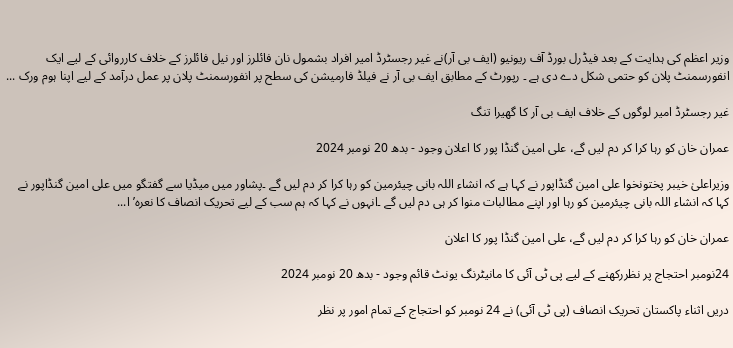وزیر اعظم کی ہدایت کے بعد فیڈرل بورڈ آف ریونیو (ایف بی آر)نے غیر رجسٹرڈ امیر افراد بشمول نان فائلرز اور نیل فائلرز کے خلاف کارروائی کے لیے ایک انفورسمنٹ پلان کو حتمی شکل دے دی ہے ۔ رپورٹ کے مطابق ایف بی آر نے فیلڈ فارمیشن کی سطح پر انفورسمنٹ پلان پر عمل درآمد کے لیے اپنا ہوم ورک ...

غیر رجسٹرڈ امیر لوگوں کے خلاف ایف بی آر کا گھیرا تنگ

عمران خان کو رہا کرا کر دم لیں گے، علی امین گنڈا پور کا اعلان وجود - بدھ 20 نومبر 2024

وزیراعلیٰ خیبر پختونخوا علی امین گنڈاپور نے کہا ہے کہ انشاء اللہ بانی چیئرمین کو رہا کرا کر دم لیں گے ۔پشاور میں میڈیا سے گفتگو میں علی امین گنڈاپور نے کہا کہ انشاء اللہ بانی چیئرمین کو رہا اور اپنے مطالبات منوا کر ہی دم لیں گے ۔انہوں نے کہا کہ ہم سب کے لیے تحریک انصاف کا نعرہ’ ا...

عمران خان کو رہا کرا کر دم لیں گے، علی امین گنڈا پور کا اعلان

24نومبر احتجاج پر نظررکھنے کے لیے پی ٹی آئی کا مانیٹرنگ یونٹ قائم وجود - بدھ 20 نومبر 2024

دریں اثناء پاکستان تحریک انصاف (پی ٹی آئی) نے 24 نومبر کو احتجاج کے تمام امور پر نظر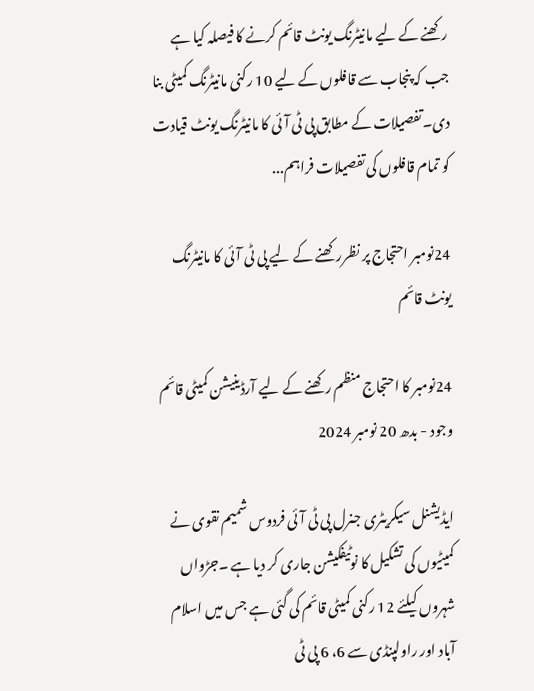رکھنے کے لیے مانیٹرنگ یونٹ قائم کرنے کا فیصلہ کیا ہے جب کہ پنجاب سے قافلوں کے لیے 10 رکنی مانیٹرنگ کمیٹی بنا دی۔تفصیلات کے مطابق پی ٹی آئی کا مانیٹرنگ یونٹ قیادت کو تمام قافلوں کی تفصیلات فراہم...

24نومبر احتجاج پر نظررکھنے کے لیے پی ٹی آئی کا مانیٹرنگ یونٹ قائم

24نومبر کا احتجاج منظم رکھنے کے لیے آرڈینیشن کمیٹی قائم وجود - بدھ 20 نومبر 2024

ایڈیشنل سیکریٹری جنرل پی ٹی آئی فردوس شمیم نقوی نے کمیٹیوں کی تشکیل کا نوٹیفکیشن جاری کر دیا ہے ۔جڑواں شہروں کیلئے 12 رکنی کمیٹی قائم کی گئی ہے جس میں اسلام آباد اور راولپنڈی سے 6، 6 پی ٹی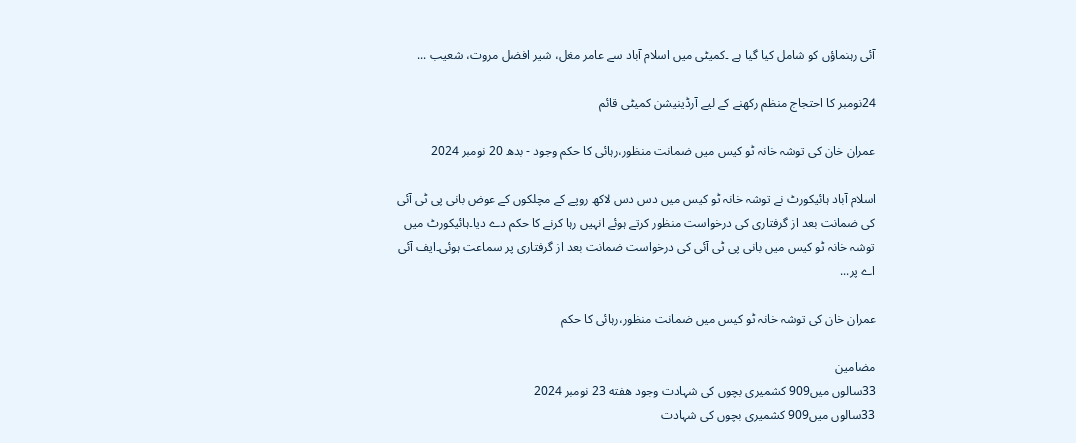آئی رہنماؤں کو شامل کیا گیا ہے ۔کمیٹی میں اسلام آباد سے عامر مغل، شیر افضل مروت، شعیب ...

24نومبر کا احتجاج منظم رکھنے کے لیے آرڈینیشن کمیٹی قائم

عمران خان کی توشہ خانہ ٹو کیس میں ضمانت منظور،رہائی کا حکم وجود - بدھ 20 نومبر 2024

اسلام آباد ہائیکورٹ نے توشہ خانہ ٹو کیس میں دس دس لاکھ روپے کے مچلکوں کے عوض بانی پی ٹی آئی کی ضمانت بعد از گرفتاری کی درخواست منظور کرتے ہوئے انہیں رہا کرنے کا حکم دے دیا۔ہائیکورٹ میں توشہ خانہ ٹو کیس میں بانی پی ٹی آئی کی درخواست ضمانت بعد از گرفتاری پر سماعت ہوئی۔ایف آئی اے پر...

عمران خان کی توشہ خانہ ٹو کیس میں ضمانت منظور،رہائی کا حکم

مضامین
33سالوں میں909 کشمیری بچوں کی شہادت وجود هفته 23 نومبر 2024
33سالوں میں909 کشمیری بچوں کی شہادت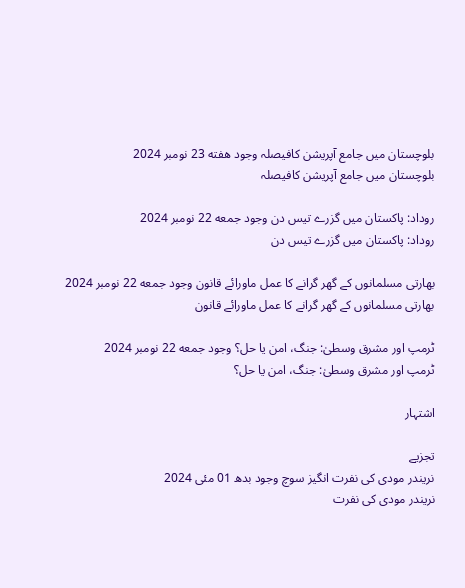بلوچستان میں جامع آپریشن کافیصلہ وجود هفته 23 نومبر 2024
بلوچستان میں جامع آپریشن کافیصلہ

روداد: پاکستان میں گزرے تیس دن وجود جمعه 22 نومبر 2024
روداد: پاکستان میں گزرے تیس دن

بھارتی مسلمانوں کے گھر گرانے کا عمل ماورائے قانون وجود جمعه 22 نومبر 2024
بھارتی مسلمانوں کے گھر گرانے کا عمل ماورائے قانون

ٹرمپ اور مشرق وسطیٰ: جنگ، امن یا حل؟ وجود جمعه 22 نومبر 2024
ٹرمپ اور مشرق وسطیٰ: جنگ، امن یا حل؟

اشتہار

تجزیے
نریندر مودی کی نفرت انگیز سوچ وجود بدھ 01 مئی 2024
نریندر مودی کی نفرت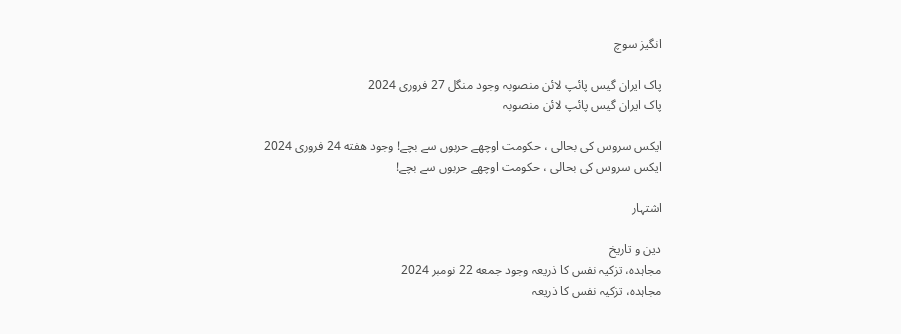انگیز سوچ

پاک ایران گیس پائپ لائن منصوبہ وجود منگل 27 فروری 2024
پاک ایران گیس پائپ لائن منصوبہ

ایکس سروس کی بحالی ، حکومت اوچھے حربوں سے بچے! وجود هفته 24 فروری 2024
ایکس سروس کی بحالی ، حکومت اوچھے حربوں سے بچے!

اشتہار

دین و تاریخ
مجاہدہ، تزکیہ نفس کا ذریعہ وجود جمعه 22 نومبر 2024
مجاہدہ، تزکیہ نفس کا ذریعہ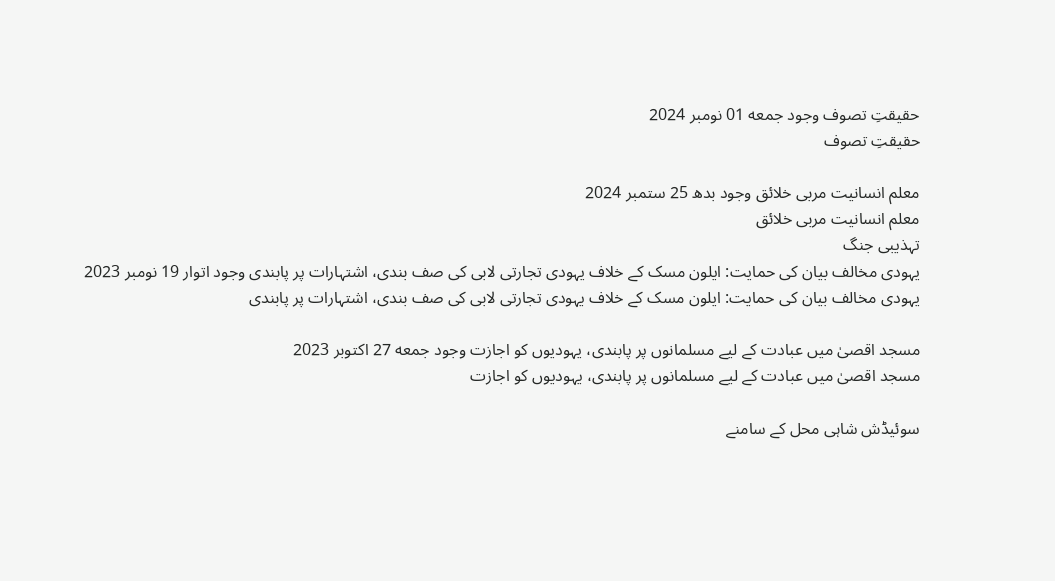حقیقتِ تصوف وجود جمعه 01 نومبر 2024
حقیقتِ تصوف

معلم انسانیت مربی خلائق وجود بدھ 25 ستمبر 2024
معلم انسانیت مربی خلائق
تہذیبی جنگ
یہودی مخالف بیان کی حمایت: ایلون مسک کے خلاف یہودی تجارتی لابی کی صف بندی، اشتہارات پر پابندی وجود اتوار 19 نومبر 2023
یہودی مخالف بیان کی حمایت: ایلون مسک کے خلاف یہودی تجارتی لابی کی صف بندی، اشتہارات پر پابندی

مسجد اقصیٰ میں عبادت کے لیے مسلمانوں پر پابندی، یہودیوں کو اجازت وجود جمعه 27 اکتوبر 2023
مسجد اقصیٰ میں عبادت کے لیے مسلمانوں پر پابندی، یہودیوں کو اجازت

سوئیڈش شاہی محل کے سامنے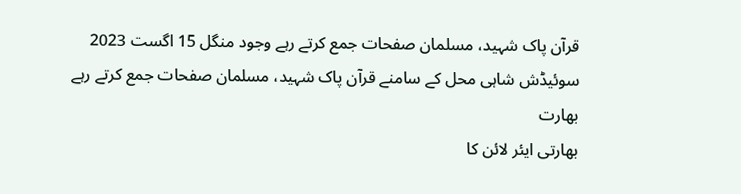قرآن پاک شہید، مسلمان صفحات جمع کرتے رہے وجود منگل 15 اگست 2023
سوئیڈش شاہی محل کے سامنے قرآن پاک شہید، مسلمان صفحات جمع کرتے رہے
بھارت
بھارتی ایئر لائن کا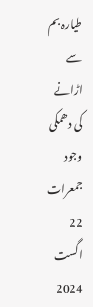طیارہ بم سے اڑانے کی دھمکی وجود جمعرات 22 اگست 2024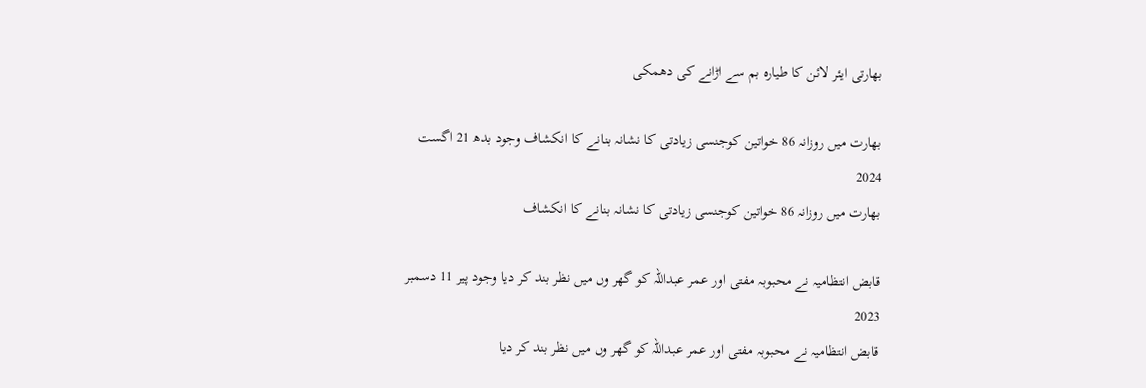بھارتی ایئر لائن کا طیارہ بم سے اڑانے کی دھمکی

بھارت میں روزانہ 86 خواتین کوجنسی زیادتی کا نشانہ بنانے کا انکشاف وجود بدھ 21 اگست 2024
بھارت میں روزانہ 86 خواتین کوجنسی زیادتی کا نشانہ بنانے کا انکشاف

قابض انتظامیہ نے محبوبہ مفتی اور عمر عبداللہ کو گھر وں میں نظر بند کر دیا وجود پیر 11 دسمبر 2023
قابض انتظامیہ نے محبوبہ مفتی اور عمر عبداللہ کو گھر وں میں نظر بند کر دیا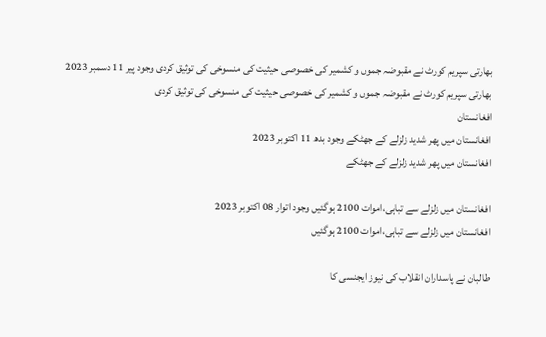بھارتی سپریم کورٹ نے مقبوضہ جموں و کشمیر کی خصوصی حیثیت کی منسوخی کی توثیق کردی وجود پیر 11 دسمبر 2023
بھارتی سپریم کورٹ نے مقبوضہ جموں و کشمیر کی خصوصی حیثیت کی منسوخی کی توثیق کردی
افغانستان
افغانستان میں پھر شدید زلزلے کے جھٹکے وجود بدھ 11 اکتوبر 2023
افغانستان میں پھر شدید زلزلے کے جھٹکے

افغانستان میں زلزلے سے تباہی،اموات 2100 ہوگئیں وجود اتوار 08 اکتوبر 2023
افغانستان میں زلزلے سے تباہی،اموات 2100 ہوگئیں

طالبان نے پاسداران انقلاب کی نیوز ایجنسی کا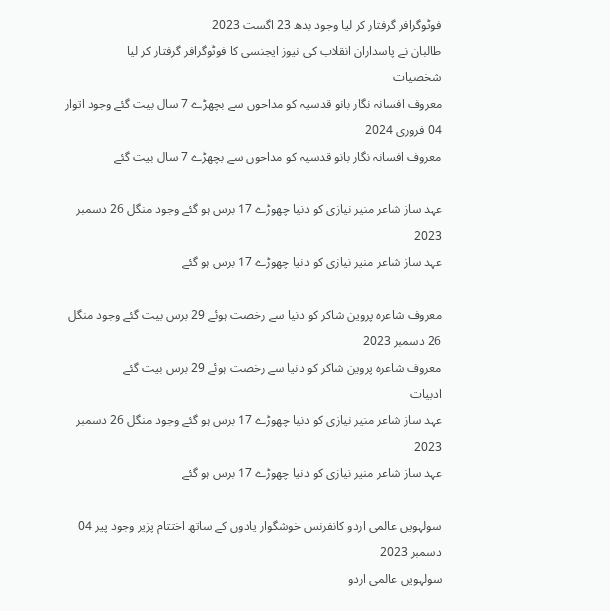فوٹوگرافر گرفتار کر لیا وجود بدھ 23 اگست 2023
طالبان نے پاسداران انقلاب کی نیوز ایجنسی کا فوٹوگرافر گرفتار کر لیا
شخصیات
معروف افسانہ نگار بانو قدسیہ کو مداحوں سے بچھڑے 7 سال بیت گئے وجود اتوار 04 فروری 2024
معروف افسانہ نگار بانو قدسیہ کو مداحوں سے بچھڑے 7 سال بیت گئے

عہد ساز شاعر منیر نیازی کو دنیا چھوڑے 17 برس ہو گئے وجود منگل 26 دسمبر 2023
عہد ساز شاعر منیر نیازی کو دنیا چھوڑے 17 برس ہو گئے

معروف شاعرہ پروین شاکر کو دنیا سے رخصت ہوئے 29 برس بیت گئے وجود منگل 26 دسمبر 2023
معروف شاعرہ پروین شاکر کو دنیا سے رخصت ہوئے 29 برس بیت گئے
ادبیات
عہد ساز شاعر منیر نیازی کو دنیا چھوڑے 17 برس ہو گئے وجود منگل 26 دسمبر 2023
عہد ساز شاعر منیر نیازی کو دنیا چھوڑے 17 برس ہو گئے

سولہویں عالمی اردو کانفرنس خوشگوار یادوں کے ساتھ اختتام پزیر وجود پیر 04 دسمبر 2023
سولہویں عالمی اردو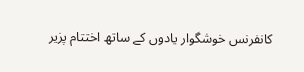کانفرنس خوشگوار یادوں کے ساتھ اختتام پزیر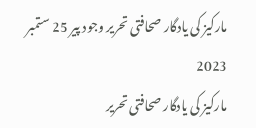مارکیز کی یادگار صحافتی تحریر وجود پیر 25 ستمبر 2023
مارکیز کی یادگار صحافتی تحریر